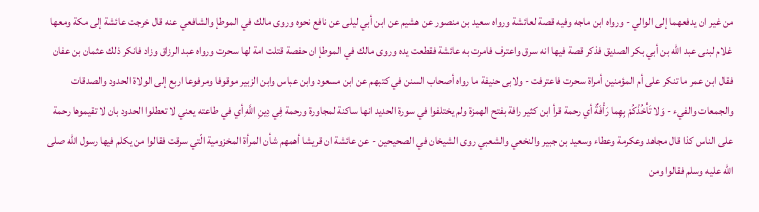من غير ان يدفعهما إلى الوالي - ورواه ابن ماجه وفيه قصة لعائشة ورواه سعيد بن منصور عن هشيم عن ابن أبي ليلى عن نافع نحوه وروى مالك في الموطإ والشافعي عنه قال خرجت عائشة إلى مكة ومعها غلام لبنى عبد الله بن أبي بكر الصديق فذكر قصة فيها انه سرق واعترف فامرت به عائشة فقطعت يده وروى مالك في الموطإ ان حفصة قتلت امة لها سحرت ورواه عبد الرزاق وزاد فانكر ذلك عثمان بن عفان فقال ابن عمر ما تنكر على أم المؤمنين أمراة سحرت فاعترفت - ولابى حنيفة ما رواه أصحاب السنن في كتبهم عن ابن مسعود وابن عباس وابن الزبير موقوفا ومرفوعا اربع إلى الولاة الحدود والصدقات والجمعات والفيء - وَلا تَأْخُذْكُمْ بِهِما رَأْفَةٌ أي رحمة قرأ ابن كثير رافة بفتح الهمزة ولم يختلفوا في سورة الحديد انها ساكنة لمجاورة ورحمة فِي دِينِ اللَّهِ أي في طاعته يعني لا تعطلوا الحدود بان لا تقيموها رحمة على الناس كذا قال مجاهد وعكرمة وعطاء وسعيد بن جبير والنخعي والشعبي روى الشيخان في الصحيحين - عن عائشة ان قريشا أهمهم شأن المرأة المخزومية الّتي سرقت فقالوا من يكلم فيها رسول الله صلى الله عليه وسلم فقالوا ومن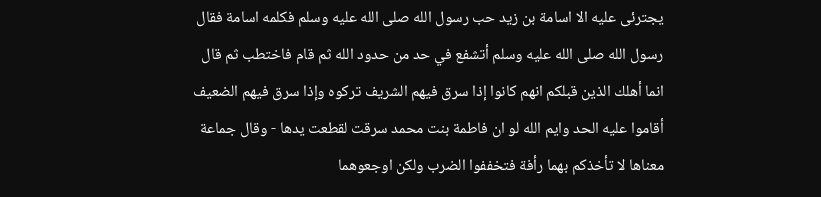يجترئى عليه الا اسامة بن زيد حب رسول الله صلى الله عليه وسلم فكلمه اسامة فقال رسول الله صلى الله عليه وسلم أتشفع في حد من حدود الله ثم قام فاختطب ثم قال انما أهلك الذين قبلكم انهم كانوا إذا سرق فيهم الشريف تركوه وإذا سرق فيهم الضعيف أقاموا عليه الحد وايم الله لو ان فاطمة بنت محمد سرقت لقطعت يدها - وقال جماعة معناها لا تأخذكم بهما رأفة فتخففوا الضرب ولكن اوجعوهما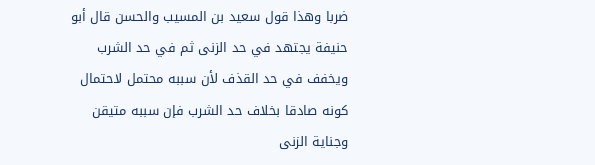ضربا وهذا قول سعيد بن المسيب والحسن قال أبو حنيفة يجتهد في حد الزنى ثم في حد الشرب ويخفف في حد القذف لأن سببه محتمل لاحتمال كونه صادقا بخلاف حد الشرب فإن سببه متيقن وجناية الزنى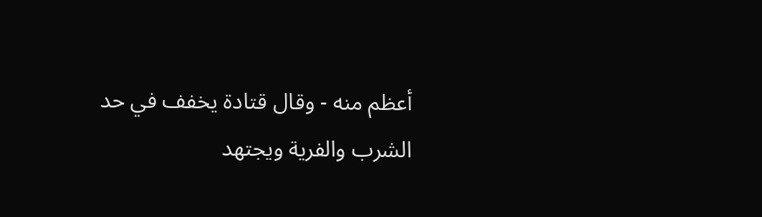أعظم منه - وقال قتادة يخفف في حد الشرب والفرية ويجتهد